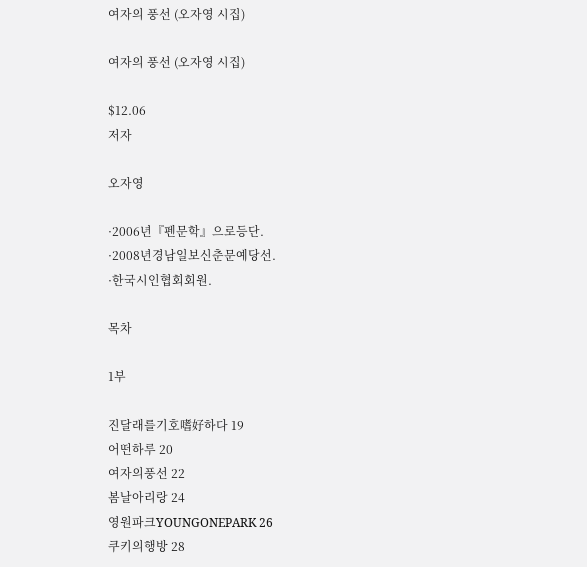여자의 풍선 (오자영 시집)

여자의 풍선 (오자영 시집)

$12.06
저자

오자영

·2006년『펜문학』으로등단.
·2008년경남일보신춘문예당선.
·한국시인협회회원.

목차

1부

진달래를기호嗜好하다 19
어떤하루 20
여자의풍선 22
봄날아리랑 24
영원파크YOUNGONEPARK 26
쿠키의행방 28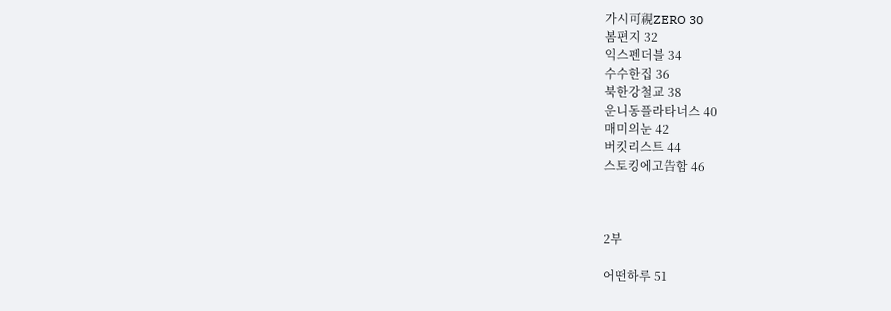가시可視ZERO 30
봄편지 32
익스펜더블 34
수수한집 36
북한강철교 38
운니동플라타너스 40
매미의눈 42
버킷리스트 44
스토킹에고告함 46



2부

어떤하루 51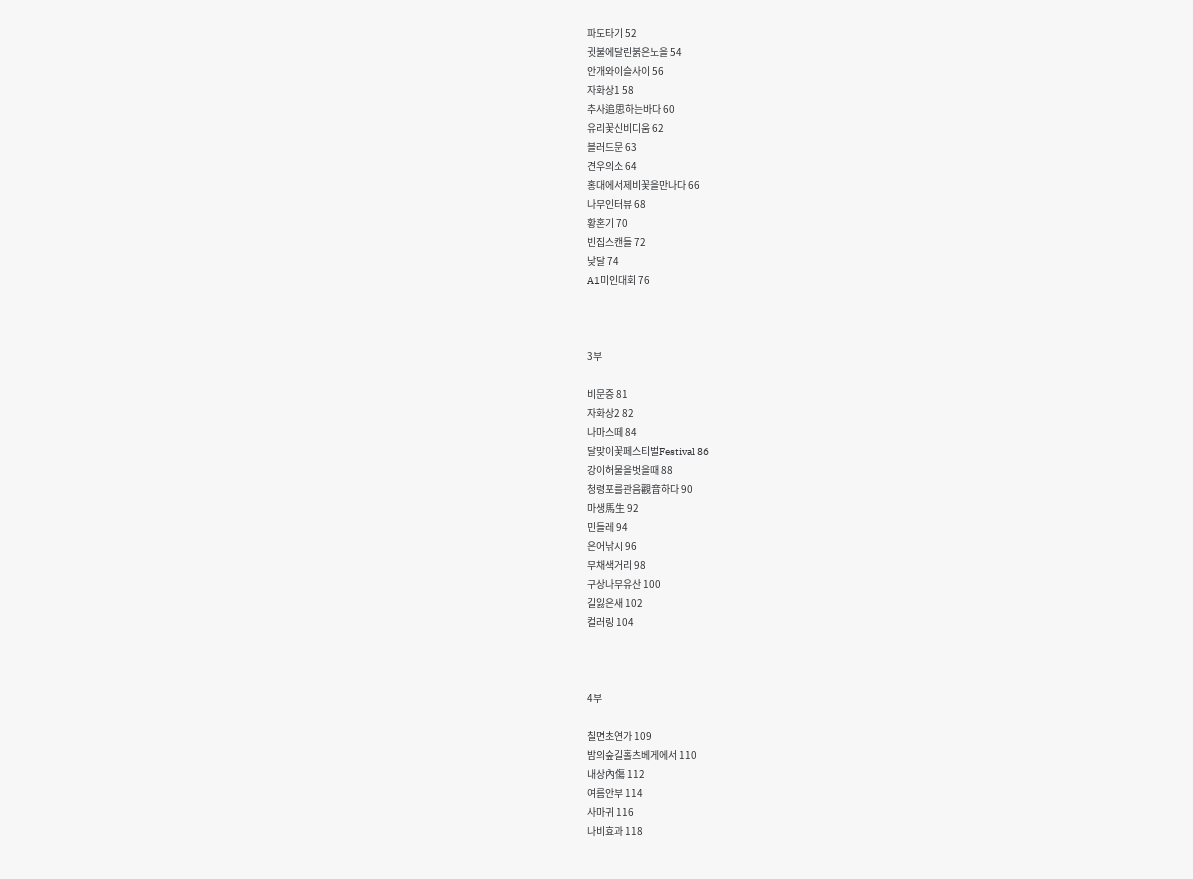파도타기 52
귓불에달린붉은노을 54
안개와이슬사이 56
자화상1 58
추사追思하는바다 60
유리꽃신비디움 62
블러드문 63
견우의소 64
홍대에서제비꽃을만나다 66
나무인터뷰 68
황혼기 70
빈집스캔들 72
낮달 74
A1미인대회 76



3부

비문증 81
자화상2 82
나마스떼 84
달맞이꽃페스티벌Festival 86
강이허물을벗을때 88
청령포를관음觀音하다 90
마생馬生 92
민들레 94
은어낚시 96
무채색거리 98
구상나무유산 100
길잃은새 102
컬러링 104



4부

칠면초연가 109
밤의숲길홀츠베게에서 110
내상內傷 112
여름안부 114
사마귀 116
나비효과 118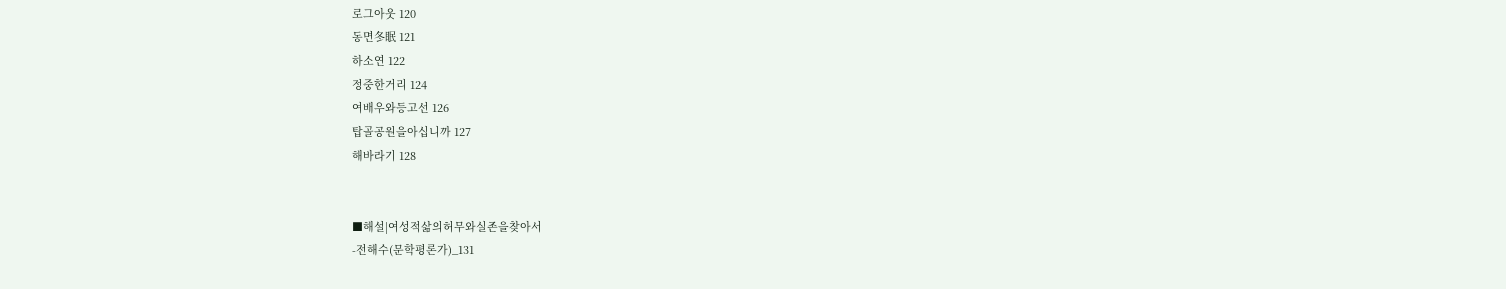로그아웃 120
동면冬眠 121
하소연 122
정중한거리 124
여배우와등고선 126
탑골공원을아십니까 127
해바라기 128


■해설|여성적삶의허무와실존을찾아서
-전해수(문학평론가)_131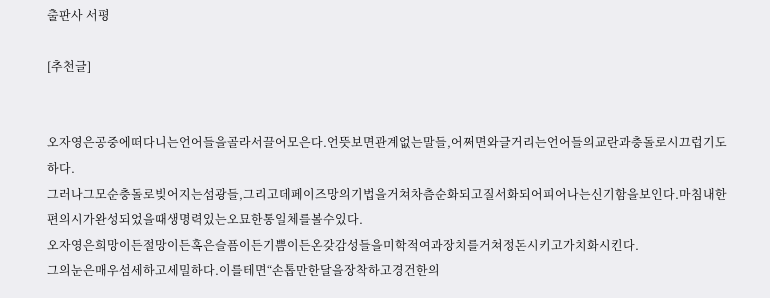출판사 서평

[추천글]


오자영은공중에떠다니는언어들을골라서끌어모은다.언뜻보면관계없는말들,어쩌면와글거리는언어들의교란과충돌로시끄럽기도하다.
그러나그모순충돌로빚어지는섬광들,그리고데페이즈망의기법을거쳐차츰순화되고질서화되어피어나는신기함을보인다.마침내한편의시가완성되었을때생명력있는오묘한통일체를볼수있다.
오자영은희망이든절망이든혹은슬픔이든기쁨이든온갖감성들을미학적여과장치를거쳐정돈시키고가치화시킨다.
그의눈은매우섬세하고세밀하다.이를테면“손톱만한달을장착하고경건한의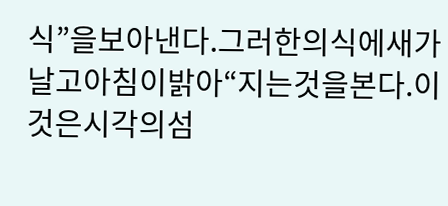식”을보아낸다.그러한의식에새가날고아침이밝아“지는것을본다.이것은시각의섬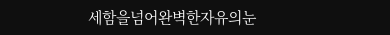세함을넘어완벽한자유의눈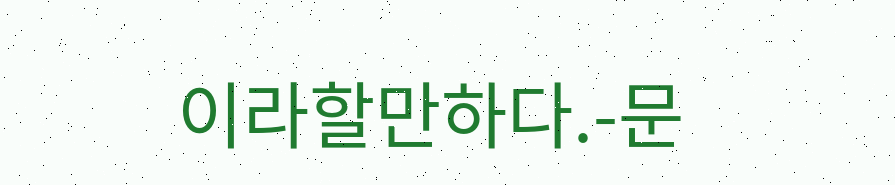이라할만하다.-문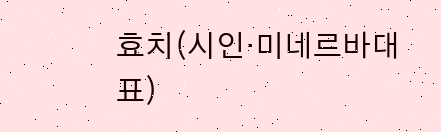효치(시인·미네르바대표)